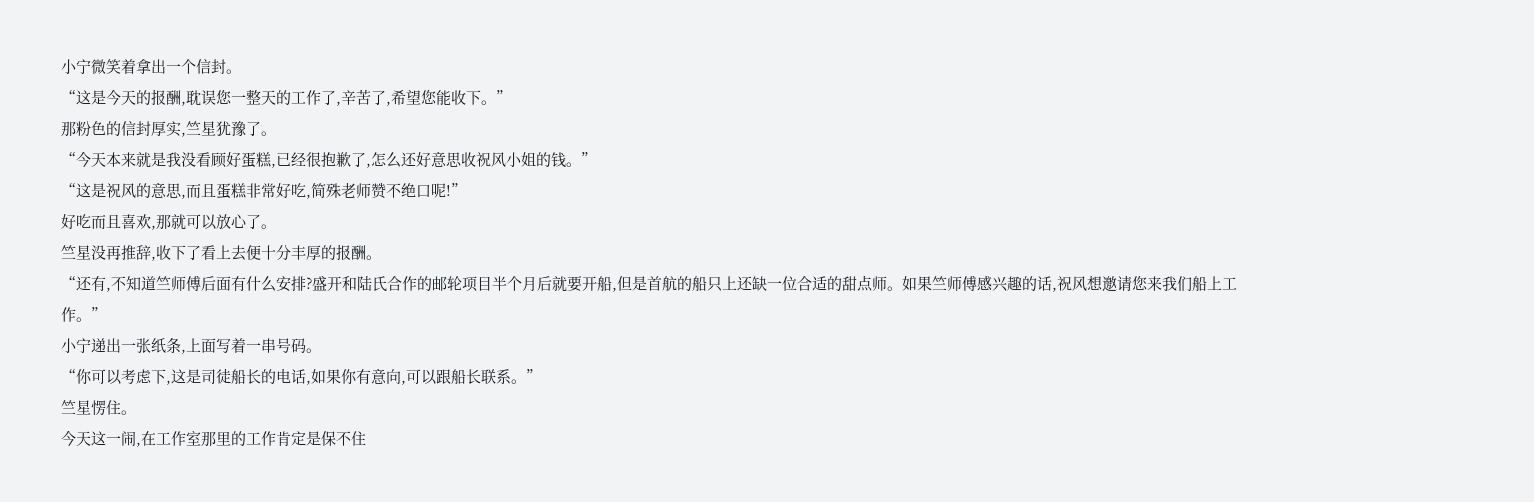小宁微笑着拿出一个信封。
“这是今天的报酬,耽误您一整天的工作了,辛苦了,希望您能收下。”
那粉色的信封厚实,竺星犹豫了。
“今天本来就是我没看顾好蛋糕,已经很抱歉了,怎么还好意思收祝风小姐的钱。”
“这是祝风的意思,而且蛋糕非常好吃,简殊老师赞不绝口呢!”
好吃而且喜欢,那就可以放心了。
竺星没再推辞,收下了看上去便十分丰厚的报酬。
“还有,不知道竺师傅后面有什么安排?盛开和陆氏合作的邮轮项目半个月后就要开船,但是首航的船只上还缺一位合适的甜点师。如果竺师傅感兴趣的话,祝风想邀请您来我们船上工作。”
小宁递出一张纸条,上面写着一串号码。
“你可以考虑下,这是司徒船长的电话,如果你有意向,可以跟船长联系。”
竺星愣住。
今天这一闹,在工作室那里的工作肯定是保不住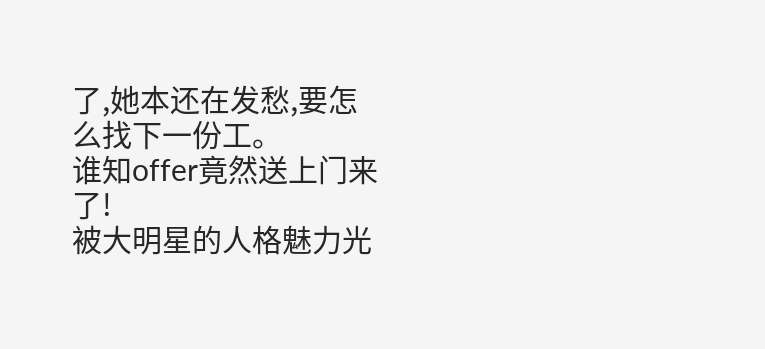了,她本还在发愁,要怎么找下一份工。
谁知offer竟然送上门来了!
被大明星的人格魅力光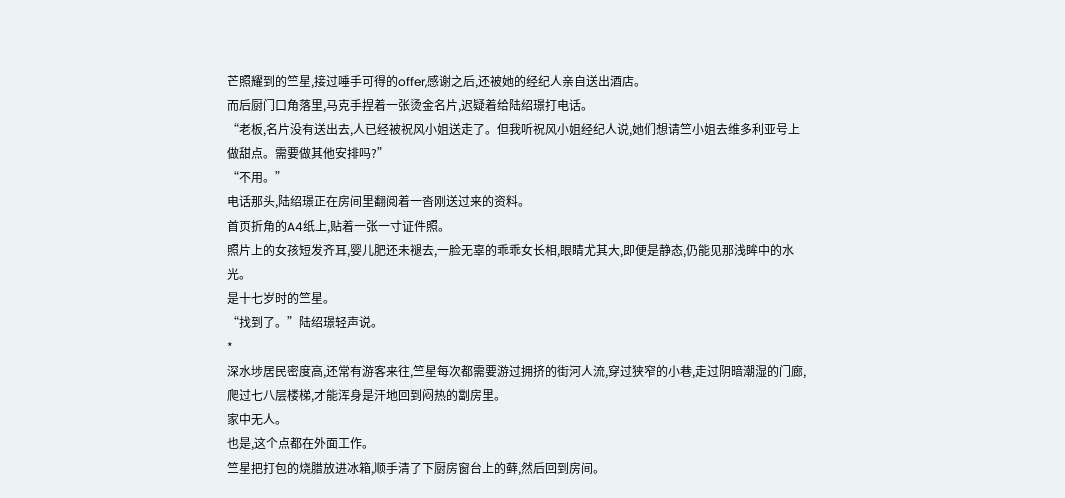芒照耀到的竺星,接过唾手可得的offer,感谢之后,还被她的经纪人亲自送出酒店。
而后厨门口角落里,马克手捏着一张烫金名片,迟疑着给陆绍璟打电话。
“老板,名片没有送出去,人已经被祝风小姐送走了。但我听祝风小姐经纪人说,她们想请竺小姐去维多利亚号上做甜点。需要做其他安排吗?”
“不用。”
电话那头,陆绍璟正在房间里翻阅着一沓刚送过来的资料。
首页折角的A4纸上,贴着一张一寸证件照。
照片上的女孩短发齐耳,婴儿肥还未褪去,一脸无辜的乖乖女长相,眼睛尤其大,即便是静态,仍能见那浅眸中的水光。
是十七岁时的竺星。
“找到了。”陆绍璟轻声说。
*
深水埗居民密度高,还常有游客来往,竺星每次都需要游过拥挤的街河人流,穿过狭窄的小巷,走过阴暗潮湿的门廊,爬过七八层楼梯,才能浑身是汗地回到闷热的劏房里。
家中无人。
也是,这个点都在外面工作。
竺星把打包的烧腊放进冰箱,顺手清了下厨房窗台上的藓,然后回到房间。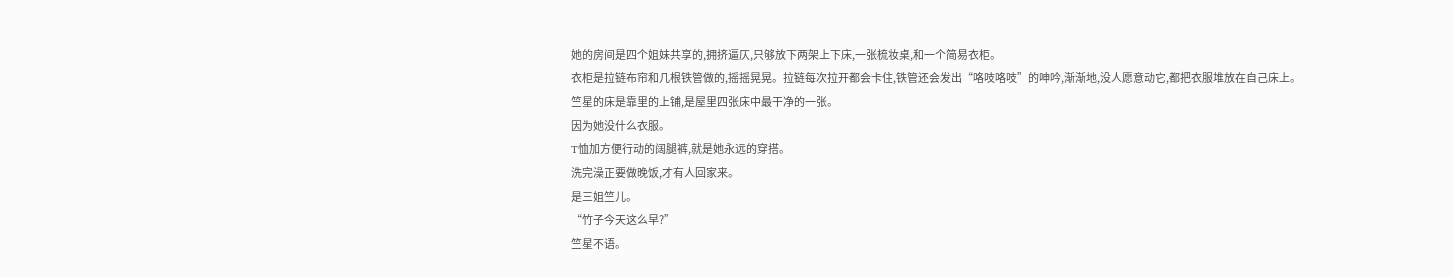她的房间是四个姐妹共享的,拥挤逼仄,只够放下两架上下床,一张梳妆桌,和一个简易衣柜。
衣柜是拉链布帘和几根铁管做的,摇摇晃晃。拉链每次拉开都会卡住,铁管还会发出“咯吱咯吱”的呻吟,渐渐地,没人愿意动它,都把衣服堆放在自己床上。
竺星的床是靠里的上铺,是屋里四张床中最干净的一张。
因为她没什么衣服。
T恤加方便行动的阔腿裤,就是她永远的穿搭。
洗完澡正要做晚饭,才有人回家来。
是三姐竺儿。
“竹子今天这么早?”
竺星不语。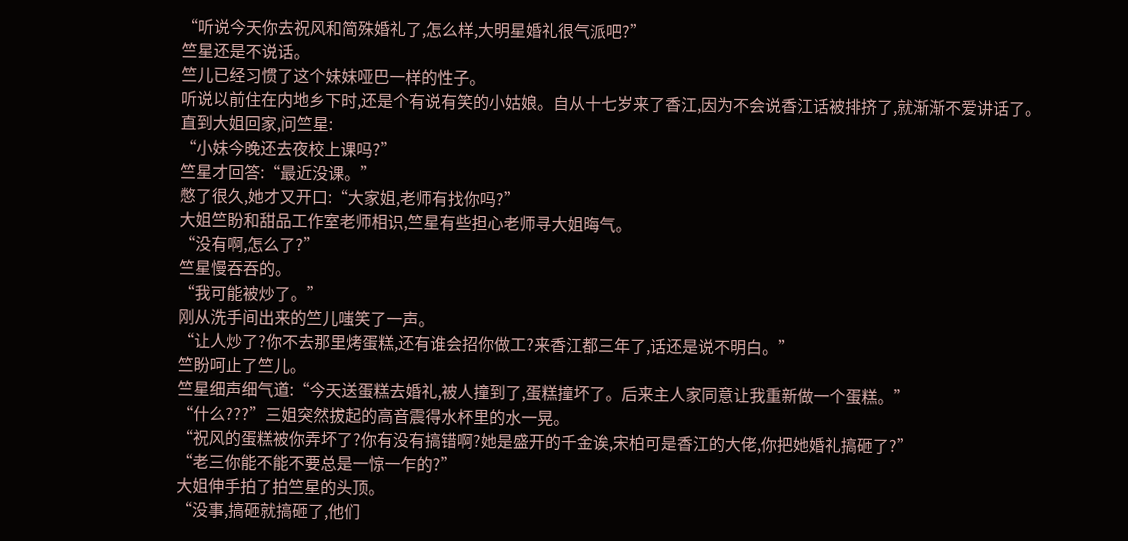“听说今天你去祝风和简殊婚礼了,怎么样,大明星婚礼很气派吧?”
竺星还是不说话。
竺儿已经习惯了这个妹妹哑巴一样的性子。
听说以前住在内地乡下时,还是个有说有笑的小姑娘。自从十七岁来了香江,因为不会说香江话被排挤了,就渐渐不爱讲话了。
直到大姐回家,问竺星:
“小妹今晚还去夜校上课吗?”
竺星才回答:“最近没课。”
憋了很久,她才又开口:“大家姐,老师有找你吗?”
大姐竺盼和甜品工作室老师相识,竺星有些担心老师寻大姐晦气。
“没有啊,怎么了?”
竺星慢吞吞的。
“我可能被炒了。”
刚从洗手间出来的竺儿嗤笑了一声。
“让人炒了?你不去那里烤蛋糕,还有谁会招你做工?来香江都三年了,话还是说不明白。”
竺盼呵止了竺儿。
竺星细声细气道:“今天送蛋糕去婚礼,被人撞到了,蛋糕撞坏了。后来主人家同意让我重新做一个蛋糕。”
“什么???”三姐突然拔起的高音震得水杯里的水一晃。
“祝风的蛋糕被你弄坏了?你有没有搞错啊?她是盛开的千金诶,宋柏可是香江的大佬,你把她婚礼搞砸了?”
“老三你能不能不要总是一惊一乍的?”
大姐伸手拍了拍竺星的头顶。
“没事,搞砸就搞砸了,他们